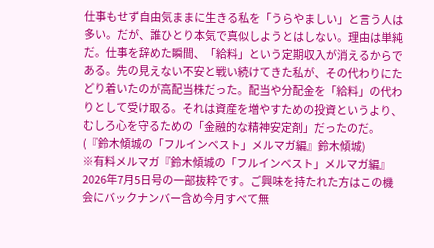仕事もせず自由気ままに生きる私を「うらやましい」と言う人は多い。だが、誰ひとり本気で真似しようとはしない。理由は単純だ。仕事を辞めた瞬間、「給料」という定期収入が消えるからである。先の見えない不安と戦い続けてきた私が、その代わりにたどり着いたのが高配当株だった。配当や分配金を「給料」の代わりとして受け取る。それは資産を増やすための投資というより、むしろ心を守るための「金融的な精神安定剤」だったのだ。(『鈴木傾城の「フルインベスト」メルマガ編』鈴木傾城)
※有料メルマガ『鈴木傾城の「フルインベスト」メルマガ編』2026年7月5日号の一部抜粋です。ご興味を持たれた方はこの機会にバックナンバー含め今月すべて無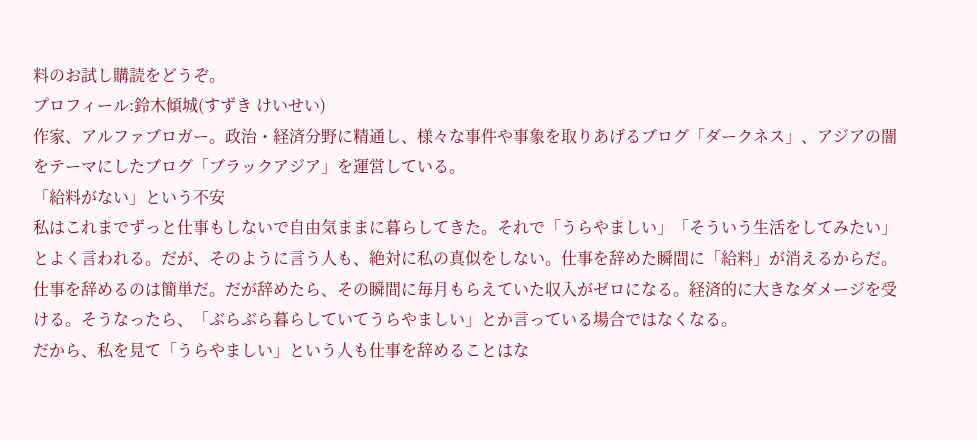料のお試し購読をどうぞ。
プロフィール:鈴木傾城(すずき けいせい)
作家、アルファブロガー。政治・経済分野に精通し、様々な事件や事象を取りあげるブログ「ダークネス」、アジアの闇をテーマにしたブログ「ブラックアジア」を運営している。
「給料がない」という不安
私はこれまでずっと仕事もしないで自由気ままに暮らしてきた。それで「うらやましい」「そういう生活をしてみたい」とよく言われる。だが、そのように言う人も、絶対に私の真似をしない。仕事を辞めた瞬間に「給料」が消えるからだ。
仕事を辞めるのは簡単だ。だが辞めたら、その瞬間に毎月もらえていた収入がゼロになる。経済的に大きなダメージを受ける。そうなったら、「ぶらぶら暮らしていてうらやましい」とか言っている場合ではなくなる。
だから、私を見て「うらやましい」という人も仕事を辞めることはな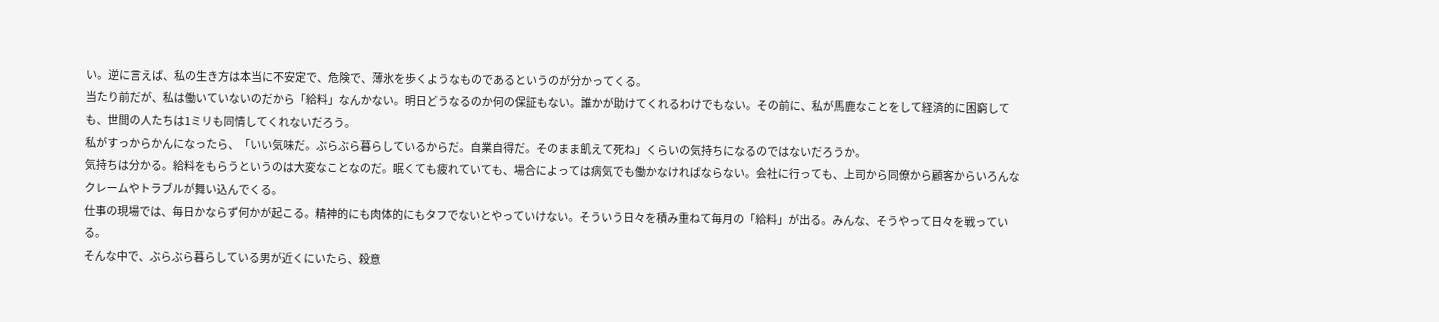い。逆に言えば、私の生き方は本当に不安定で、危険で、薄氷を歩くようなものであるというのが分かってくる。
当たり前だが、私は働いていないのだから「給料」なんかない。明日どうなるのか何の保証もない。誰かが助けてくれるわけでもない。その前に、私が馬鹿なことをして経済的に困窮しても、世間の人たちは1ミリも同情してくれないだろう。
私がすっからかんになったら、「いい気味だ。ぶらぶら暮らしているからだ。自業自得だ。そのまま飢えて死ね」くらいの気持ちになるのではないだろうか。
気持ちは分かる。給料をもらうというのは大変なことなのだ。眠くても疲れていても、場合によっては病気でも働かなければならない。会社に行っても、上司から同僚から顧客からいろんなクレームやトラブルが舞い込んでくる。
仕事の現場では、毎日かならず何かが起こる。精神的にも肉体的にもタフでないとやっていけない。そういう日々を積み重ねて毎月の「給料」が出る。みんな、そうやって日々を戦っている。
そんな中で、ぶらぶら暮らしている男が近くにいたら、殺意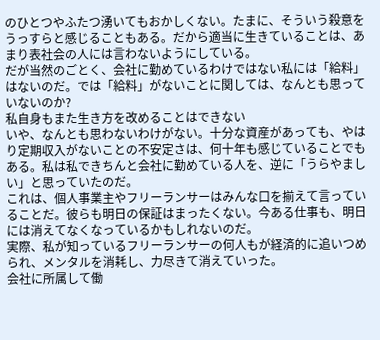のひとつやふたつ湧いてもおかしくない。たまに、そういう殺意をうっすらと感じることもある。だから適当に生きていることは、あまり表社会の人には言わないようにしている。
だが当然のごとく、会社に勤めているわけではない私には「給料」はないのだ。では「給料」がないことに関しては、なんとも思っていないのか?
私自身もまた生き方を改めることはできない
いや、なんとも思わないわけがない。十分な資産があっても、やはり定期収入がないことの不安定さは、何十年も感じていることでもある。私は私できちんと会社に勤めている人を、逆に「うらやましい」と思っていたのだ。
これは、個人事業主やフリーランサーはみんな口を揃えて言っていることだ。彼らも明日の保証はまったくない。今ある仕事も、明日には消えてなくなっているかもしれないのだ。
実際、私が知っているフリーランサーの何人もが経済的に追いつめられ、メンタルを消耗し、力尽きて消えていった。
会社に所属して働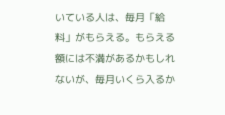いている人は、毎月「給料」がもらえる。もらえる額には不満があるかもしれないが、毎月いくら入るか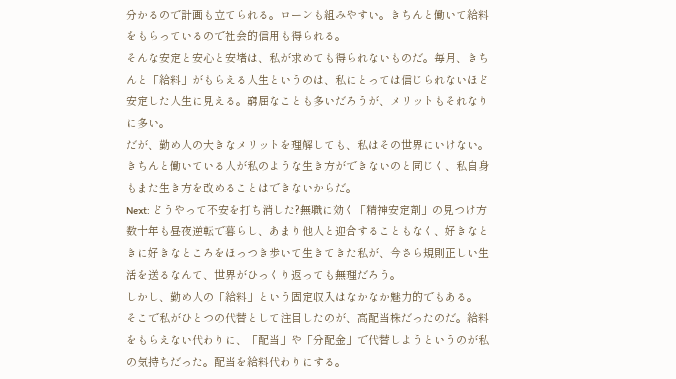分かるので計画も立てられる。ローンも組みやすい。きちんと働いて給料をもらっているので社会的信用も得られる。
そんな安定と安心と安堵は、私が求めても得られないものだ。毎月、きちんと「給料」がもらえる人生というのは、私にとっては信じられないほど安定した人生に見える。窮屈なことも多いだろうが、メリットもそれなりに多い。
だが、勤め人の大きなメリットを理解しても、私はその世界にいけない。きちんと働いている人が私のような生き方ができないのと同じく、私自身もまた生き方を改めることはできないからだ。
Next: どうやって不安を打ち消した?無職に効く「精神安定剤」の見つけ方
数十年も昼夜逆転で暮らし、あまり他人と迎合することもなく、好きなときに好きなところをほっつき歩いて生きてきた私が、今さら規則正しい生活を送るなんて、世界がひっくり返っても無理だろう。
しかし、勤め人の「給料」という固定収入はなかなか魅力的でもある。
そこで私がひとつの代替として注目したのが、高配当株だったのだ。給料をもらえない代わりに、「配当」や「分配金」で代替しようというのが私の気持ちだった。配当を給料代わりにする。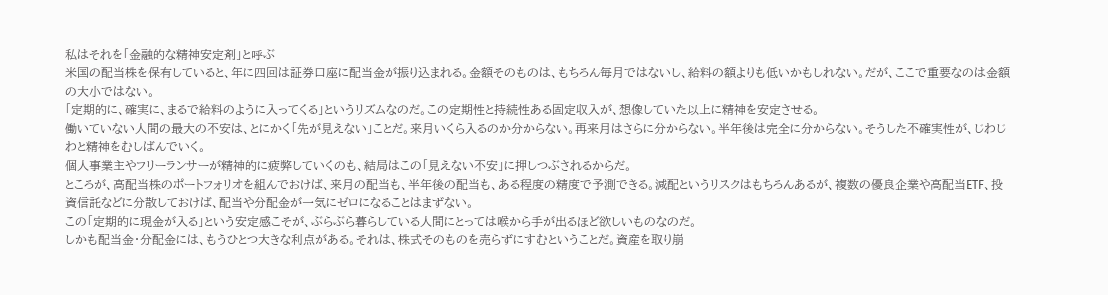私はそれを「金融的な精神安定剤」と呼ぶ
米国の配当株を保有していると、年に四回は証券口座に配当金が振り込まれる。金額そのものは、もちろん毎月ではないし、給料の額よりも低いかもしれない。だが、ここで重要なのは金額の大小ではない。
「定期的に、確実に、まるで給料のように入ってくる」というリズムなのだ。この定期性と持続性ある固定収入が、想像していた以上に精神を安定させる。
働いていない人間の最大の不安は、とにかく「先が見えない」ことだ。来月いくら入るのか分からない。再来月はさらに分からない。半年後は完全に分からない。そうした不確実性が、じわじわと精神をむしばんでいく。
個人事業主やフリーランサーが精神的に疲弊していくのも、結局はこの「見えない不安」に押しつぶされるからだ。
ところが、高配当株のポートフォリオを組んでおけば、来月の配当も、半年後の配当も、ある程度の精度で予測できる。減配というリスクはもちろんあるが、複数の優良企業や高配当ETF、投資信託などに分散しておけば、配当や分配金が一気にゼロになることはまずない。
この「定期的に現金が入る」という安定感こそが、ぶらぶら暮らしている人間にとっては喉から手が出るほど欲しいものなのだ。
しかも配当金・分配金には、もうひとつ大きな利点がある。それは、株式そのものを売らずにすむということだ。資産を取り崩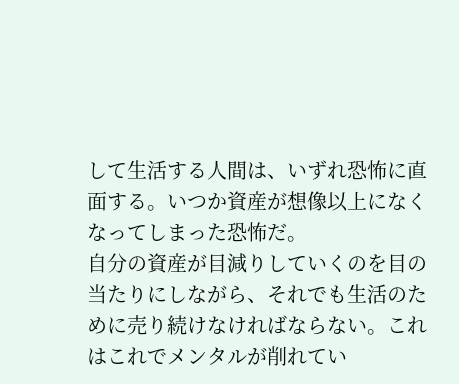して生活する人間は、いずれ恐怖に直面する。いつか資産が想像以上になくなってしまった恐怖だ。
自分の資産が目減りしていくのを目の当たりにしながら、それでも生活のために売り続けなければならない。これはこれでメンタルが削れてい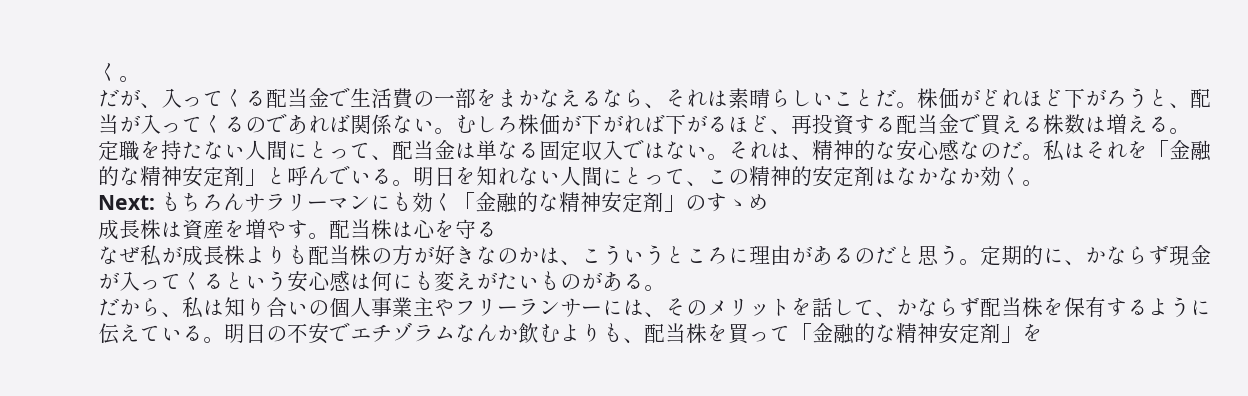く。
だが、入ってくる配当金で生活費の一部をまかなえるなら、それは素晴らしいことだ。株価がどれほど下がろうと、配当が入ってくるのであれば関係ない。むしろ株価が下がれば下がるほど、再投資する配当金で買える株数は増える。
定職を持たない人間にとって、配当金は単なる固定収入ではない。それは、精神的な安心感なのだ。私はそれを「金融的な精神安定剤」と呼んでいる。明日を知れない人間にとって、この精神的安定剤はなかなか効く。
Next: もちろんサラリーマンにも効く「金融的な精神安定剤」のすゝめ
成長株は資産を増やす。配当株は心を守る
なぜ私が成長株よりも配当株の方が好きなのかは、こういうところに理由があるのだと思う。定期的に、かならず現金が入ってくるという安心感は何にも変えがたいものがある。
だから、私は知り合いの個人事業主やフリーランサーには、そのメリットを話して、かならず配当株を保有するように伝えている。明日の不安でエチゾラムなんか飲むよりも、配当株を買って「金融的な精神安定剤」を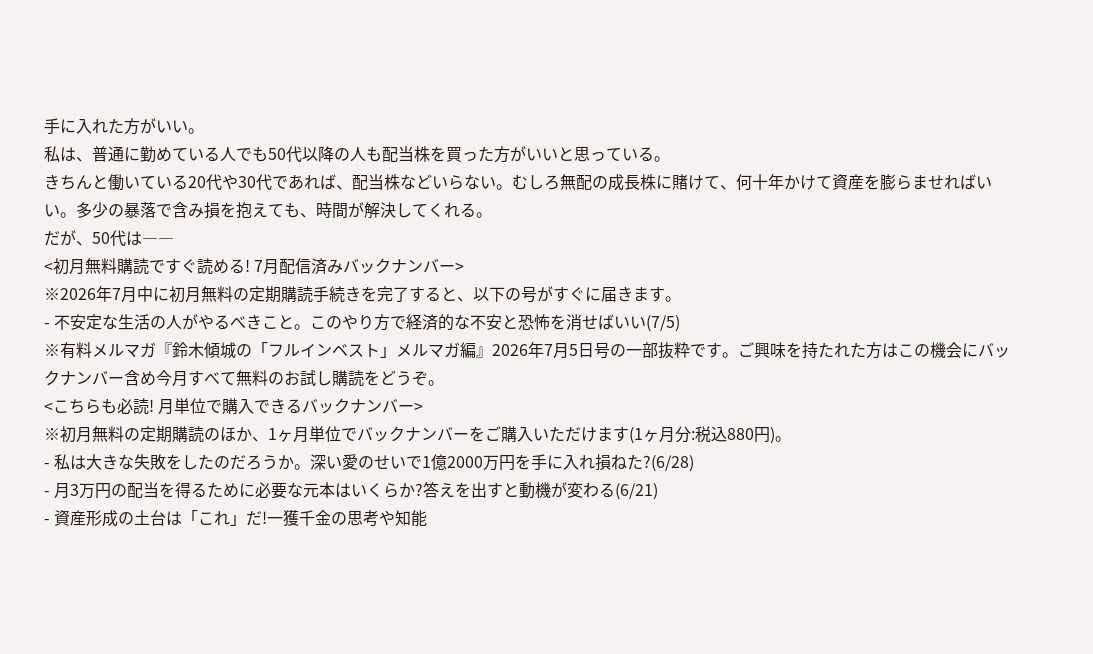手に入れた方がいい。
私は、普通に勤めている人でも50代以降の人も配当株を買った方がいいと思っている。
きちんと働いている20代や30代であれば、配当株などいらない。むしろ無配の成長株に賭けて、何十年かけて資産を膨らませればいい。多少の暴落で含み損を抱えても、時間が解決してくれる。
だが、50代は――
<初月無料購読ですぐ読める! 7月配信済みバックナンバー>
※2026年7月中に初月無料の定期購読手続きを完了すると、以下の号がすぐに届きます。
- 不安定な生活の人がやるべきこと。このやり方で経済的な不安と恐怖を消せばいい(7/5)
※有料メルマガ『鈴木傾城の「フルインベスト」メルマガ編』2026年7月5日号の一部抜粋です。ご興味を持たれた方はこの機会にバックナンバー含め今月すべて無料のお試し購読をどうぞ。
<こちらも必読! 月単位で購入できるバックナンバー>
※初月無料の定期購読のほか、1ヶ月単位でバックナンバーをご購入いただけます(1ヶ月分:税込880円)。
- 私は大きな失敗をしたのだろうか。深い愛のせいで1億2000万円を手に入れ損ねた?(6/28)
- 月3万円の配当を得るために必要な元本はいくらか?答えを出すと動機が変わる(6/21)
- 資産形成の土台は「これ」だ!一獲千金の思考や知能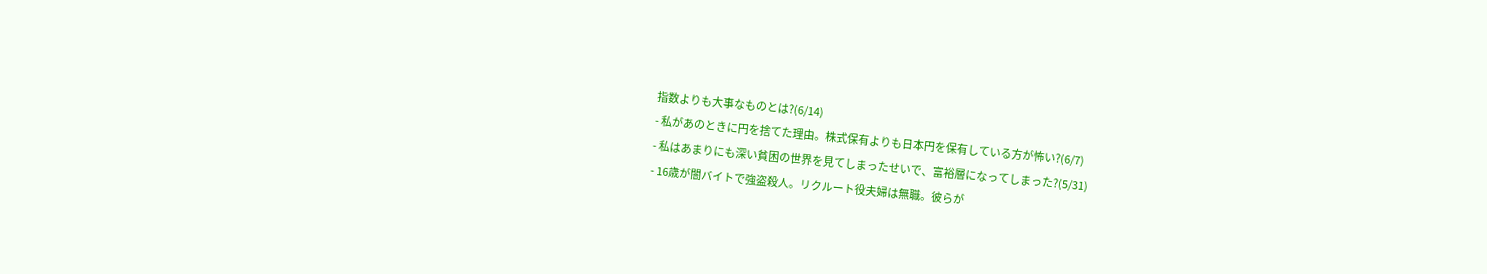指数よりも大事なものとは?(6/14)
- 私があのときに円を捨てた理由。株式保有よりも日本円を保有している方が怖い?(6/7)
- 私はあまりにも深い貧困の世界を見てしまったせいで、富裕層になってしまった?(5/31)
- 16歳が闇バイトで強盗殺人。リクルート役夫婦は無職。彼らが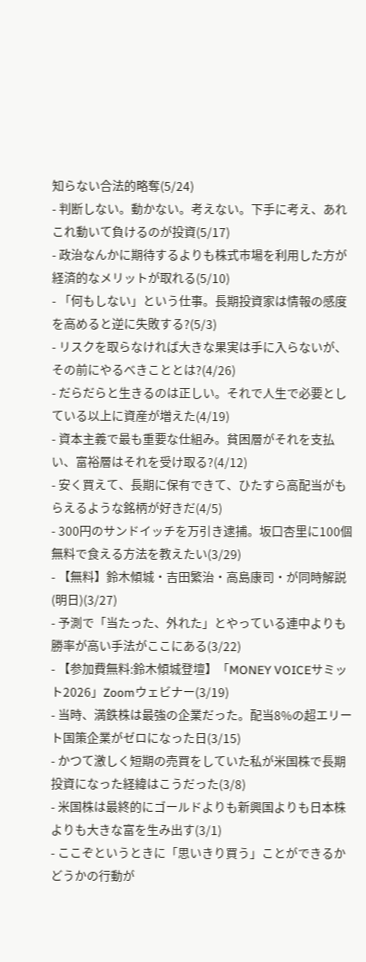知らない合法的略奪(5/24)
- 判断しない。動かない。考えない。下手に考え、あれこれ動いて負けるのが投資(5/17)
- 政治なんかに期待するよりも株式市場を利用した方が経済的なメリットが取れる(5/10)
- 「何もしない」という仕事。長期投資家は情報の感度を高めると逆に失敗する?(5/3)
- リスクを取らなければ大きな果実は手に入らないが、その前にやるべきこととは?(4/26)
- だらだらと生きるのは正しい。それで人生で必要としている以上に資産が増えた(4/19)
- 資本主義で最も重要な仕組み。貧困層がそれを支払い、富裕層はそれを受け取る?(4/12)
- 安く買えて、長期に保有できて、ひたすら高配当がもらえるような銘柄が好きだ(4/5)
- 300円のサンドイッチを万引き逮捕。坂口杏里に100個無料で食える方法を教えたい(3/29)
- 【無料】鈴木傾城・吉田繁治・高島康司・が同時解説(明日)(3/27)
- 予測で「当たった、外れた」とやっている連中よりも勝率が高い手法がここにある(3/22)
- 【参加費無料:鈴木傾城登壇】「MONEY VOICEサミット2026」Zoomウェビナー(3/19)
- 当時、満鉄株は最強の企業だった。配当8%の超エリート国策企業がゼロになった日(3/15)
- かつて激しく短期の売買をしていた私が米国株で長期投資になった経緯はこうだった(3/8)
- 米国株は最終的にゴールドよりも新興国よりも日本株よりも大きな富を生み出す(3/1)
- ここぞというときに「思いきり買う」ことができるかどうかの行動が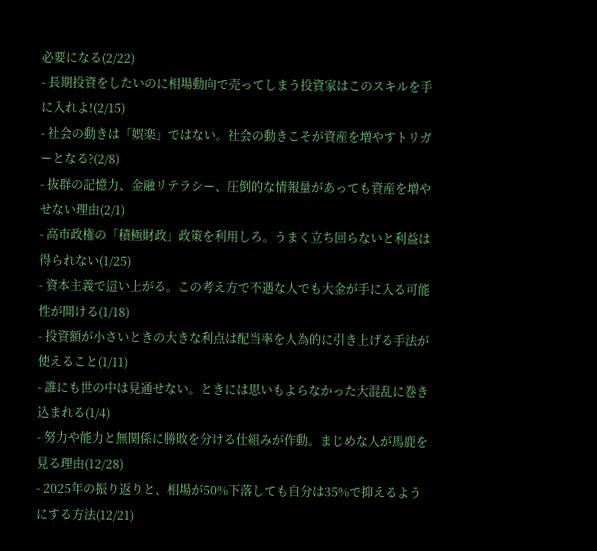必要になる(2/22)
- 長期投資をしたいのに相場動向で売ってしまう投資家はこのスキルを手に入れよ!(2/15)
- 社会の動きは「娯楽」ではない。社会の動きこそが資産を増やすトリガーとなる?(2/8)
- 抜群の記憶力、金融リテラシー、圧倒的な情報量があっても資産を増やせない理由(2/1)
- 高市政権の「積極財政」政策を利用しろ。うまく立ち回らないと利益は得られない(1/25)
- 資本主義で這い上がる。この考え方で不遇な人でも大金が手に入る可能性が開ける(1/18)
- 投資額が小さいときの大きな利点は配当率を人為的に引き上げる手法が使えること(1/11)
- 誰にも世の中は見通せない。ときには思いもよらなかった大混乱に巻き込まれる(1/4)
- 努力や能力と無関係に勝敗を分ける仕組みが作動。まじめな人が馬鹿を見る理由(12/28)
- 2025年の振り返りと、相場が50%下落しても自分は35%で抑えるようにする方法(12/21)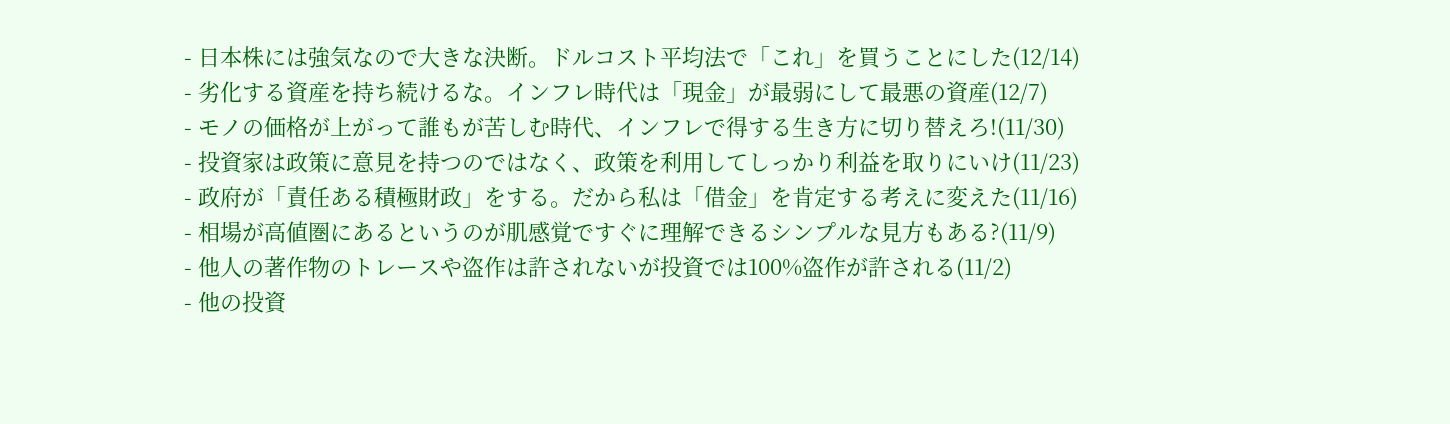- 日本株には強気なので大きな決断。ドルコスト平均法で「これ」を買うことにした(12/14)
- 劣化する資産を持ち続けるな。インフレ時代は「現金」が最弱にして最悪の資産(12/7)
- モノの価格が上がって誰もが苦しむ時代、インフレで得する生き方に切り替えろ!(11/30)
- 投資家は政策に意見を持つのではなく、政策を利用してしっかり利益を取りにいけ(11/23)
- 政府が「責任ある積極財政」をする。だから私は「借金」を肯定する考えに変えた(11/16)
- 相場が高値圏にあるというのが肌感覚ですぐに理解できるシンプルな見方もある?(11/9)
- 他人の著作物のトレースや盗作は許されないが投資では100%盗作が許される(11/2)
- 他の投資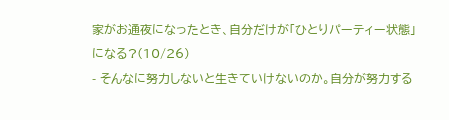家がお通夜になったとき、自分だけが「ひとりパーティー状態」になる?(10/26)
- そんなに努力しないと生きていけないのか。自分が努力する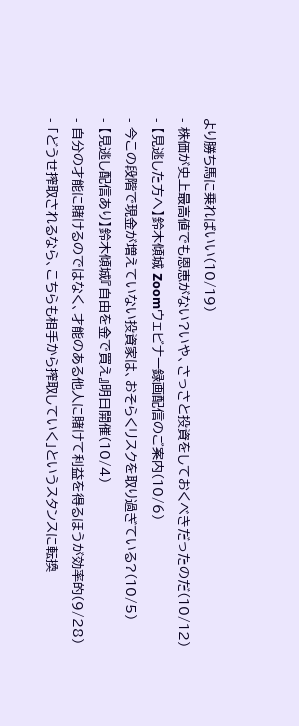より勝ち馬に乗ればいい(10/19)
- 株価が史上最高値でも恩恵がない?いや、さっさと投資をしておくべきだったのだ(10/12)
- 【見逃した方へ】鈴木傾城 Zoomウェビナー録画配信のご案内(10/6)
- 今この段階で現金が増えていない投資家は、おそらくリスクを取り過ぎている?(10/5)
- 【見逃し配信あり】鈴木傾城『自由を金で買え』明日開催(10/4)
- 自分の才能に賭けるのではなく、才能のある他人に賭けて利益を得るほうが効率的(9/28)
- 「どうせ搾取されるなら、こちらも相手から搾取していく」というスタンスに転換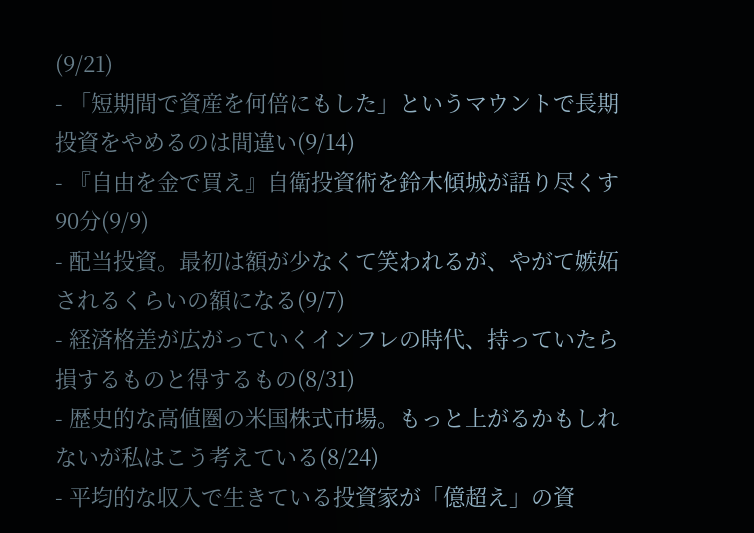(9/21)
- 「短期間で資産を何倍にもした」というマウントで長期投資をやめるのは間違い(9/14)
- 『自由を金で買え』自衛投資術を鈴木傾城が語り尽くす90分(9/9)
- 配当投資。最初は額が少なくて笑われるが、やがて嫉妬されるくらいの額になる(9/7)
- 経済格差が広がっていくインフレの時代、持っていたら損するものと得するもの(8/31)
- 歴史的な高値圏の米国株式市場。もっと上がるかもしれないが私はこう考えている(8/24)
- 平均的な収入で生きている投資家が「億超え」の資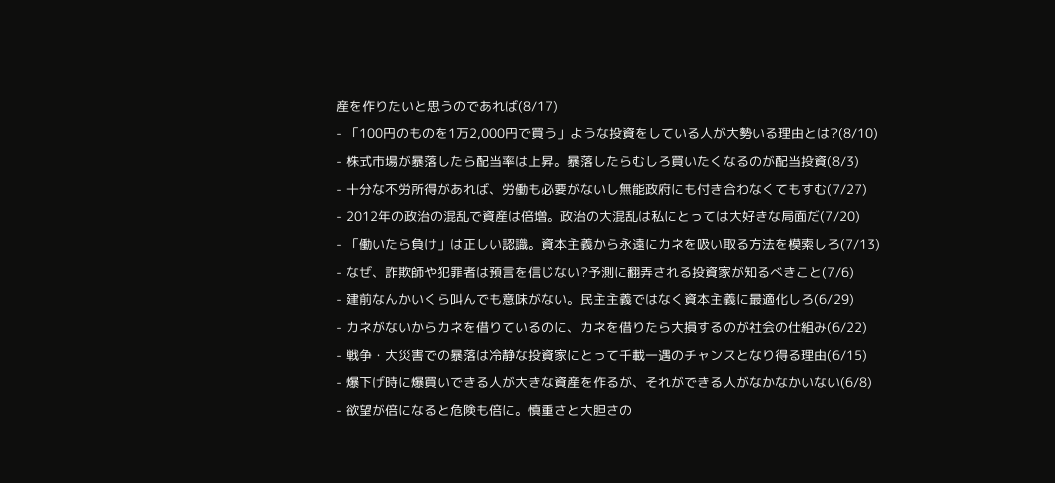産を作りたいと思うのであれば(8/17)
- 「100円のものを1万2,000円で買う」ような投資をしている人が大勢いる理由とは?(8/10)
- 株式市場が暴落したら配当率は上昇。暴落したらむしろ買いたくなるのが配当投資(8/3)
- 十分な不労所得があれば、労働も必要がないし無能政府にも付き合わなくてもすむ(7/27)
- 2012年の政治の混乱で資産は倍増。政治の大混乱は私にとっては大好きな局面だ(7/20)
- 「働いたら負け」は正しい認識。資本主義から永遠にカネを吸い取る方法を模索しろ(7/13)
- なぜ、詐欺師や犯罪者は預言を信じない?予測に翻弄される投資家が知るべきこと(7/6)
- 建前なんかいくら叫んでも意味がない。民主主義ではなく資本主義に最適化しろ(6/29)
- カネがないからカネを借りているのに、カネを借りたら大損するのが社会の仕組み(6/22)
- 戦争・大災害での暴落は冷静な投資家にとって千載一遇のチャンスとなり得る理由(6/15)
- 爆下げ時に爆買いできる人が大きな資産を作るが、それができる人がなかなかいない(6/8)
- 欲望が倍になると危険も倍に。慎重さと大胆さの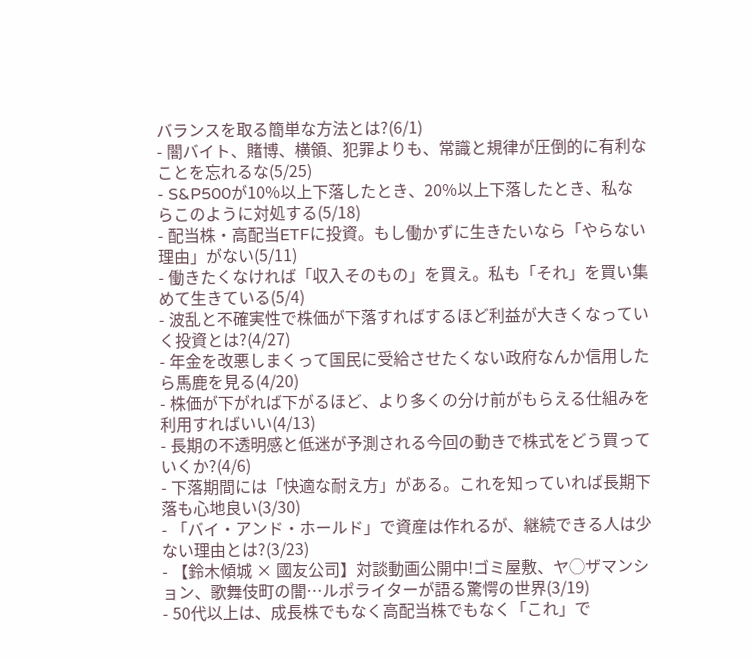バランスを取る簡単な方法とは?(6/1)
- 闇バイト、賭博、横領、犯罪よりも、常識と規律が圧倒的に有利なことを忘れるな(5/25)
- S&P500が10%以上下落したとき、20%以上下落したとき、私ならこのように対処する(5/18)
- 配当株・高配当ETFに投資。もし働かずに生きたいなら「やらない理由」がない(5/11)
- 働きたくなければ「収入そのもの」を買え。私も「それ」を買い集めて生きている(5/4)
- 波乱と不確実性で株価が下落すればするほど利益が大きくなっていく投資とは?(4/27)
- 年金を改悪しまくって国民に受給させたくない政府なんか信用したら馬鹿を見る(4/20)
- 株価が下がれば下がるほど、より多くの分け前がもらえる仕組みを利用すればいい(4/13)
- 長期の不透明感と低迷が予測される今回の動きで株式をどう買っていくか?(4/6)
- 下落期間には「快適な耐え方」がある。これを知っていれば長期下落も心地良い(3/30)
- 「バイ・アンド・ホールド」で資産は作れるが、継続できる人は少ない理由とは?(3/23)
- 【鈴木傾城 × 國友公司】対談動画公開中!ゴミ屋敷、ヤ◯ザマンション、歌舞伎町の闇…ルポライターが語る驚愕の世界(3/19)
- 50代以上は、成長株でもなく高配当株でもなく「これ」で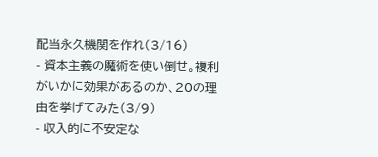配当永久機関を作れ(3/16)
- 資本主義の魔術を使い倒せ。複利がいかに効果があるのか、20の理由を挙げてみた(3/9)
- 収入的に不安定な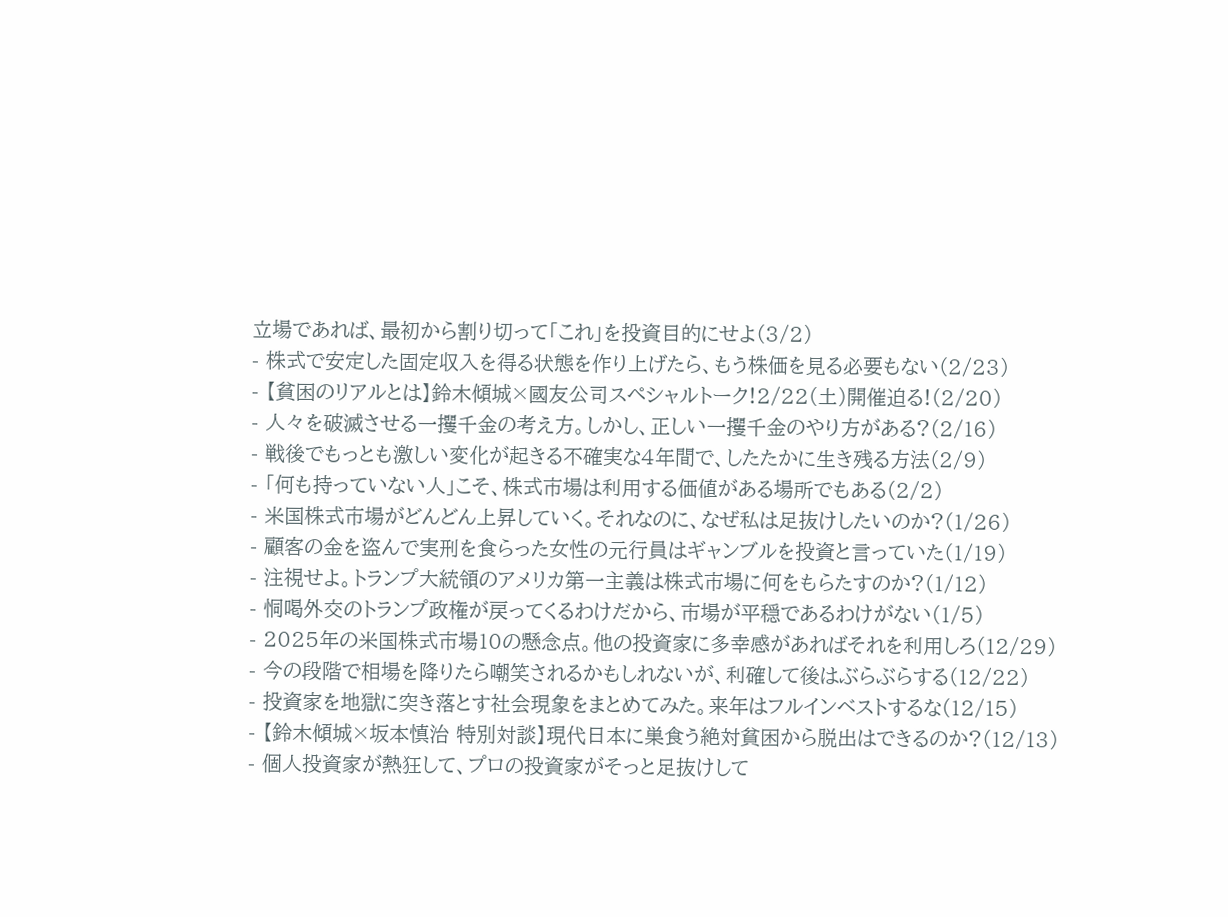立場であれば、最初から割り切って「これ」を投資目的にせよ(3/2)
- 株式で安定した固定収入を得る状態を作り上げたら、もう株価を見る必要もない(2/23)
- 【貧困のリアルとは】鈴木傾城×國友公司スペシャルトーク!2/22(土)開催迫る!(2/20)
- 人々を破滅させる一攫千金の考え方。しかし、正しい一攫千金のやり方がある?(2/16)
- 戦後でもっとも激しい変化が起きる不確実な4年間で、したたかに生き残る方法(2/9)
- 「何も持っていない人」こそ、株式市場は利用する価値がある場所でもある(2/2)
- 米国株式市場がどんどん上昇していく。それなのに、なぜ私は足抜けしたいのか?(1/26)
- 顧客の金を盗んで実刑を食らった女性の元行員はギャンブルを投資と言っていた(1/19)
- 注視せよ。トランプ大統領のアメリカ第一主義は株式市場に何をもらたすのか?(1/12)
- 恫喝外交のトランプ政権が戻ってくるわけだから、市場が平穏であるわけがない(1/5)
- 2025年の米国株式市場10の懸念点。他の投資家に多幸感があればそれを利用しろ(12/29)
- 今の段階で相場を降りたら嘲笑されるかもしれないが、利確して後はぶらぶらする(12/22)
- 投資家を地獄に突き落とす社会現象をまとめてみた。来年はフルインベストするな(12/15)
- 【鈴木傾城×坂本慎治 特別対談】現代日本に巣食う絶対貧困から脱出はできるのか?(12/13)
- 個人投資家が熱狂して、プロの投資家がそっと足抜けして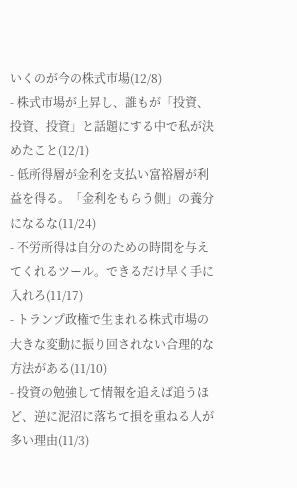いくのが今の株式市場(12/8)
- 株式市場が上昇し、誰もが「投資、投資、投資」と話題にする中で私が決めたこと(12/1)
- 低所得層が金利を支払い富裕層が利益を得る。「金利をもらう側」の養分になるな(11/24)
- 不労所得は自分のための時間を与えてくれるツール。できるだけ早く手に入れろ(11/17)
- トランプ政権で生まれる株式市場の大きな変動に振り回されない合理的な方法がある(11/10)
- 投資の勉強して情報を追えば追うほど、逆に泥沼に落ちて損を重ねる人が多い理由(11/3)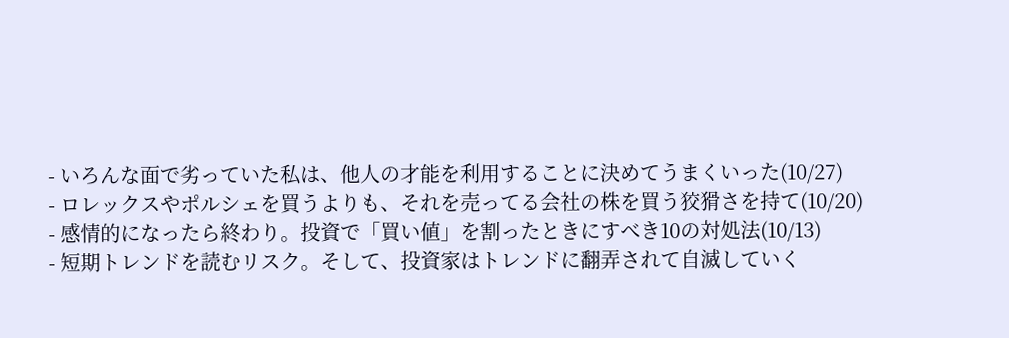- いろんな面で劣っていた私は、他人の才能を利用することに決めてうまくいった(10/27)
- ロレックスやポルシェを買うよりも、それを売ってる会社の株を買う狡猾さを持て(10/20)
- 感情的になったら終わり。投資で「買い値」を割ったときにすべき10の対処法(10/13)
- 短期トレンドを読むリスク。そして、投資家はトレンドに翻弄されて自滅していく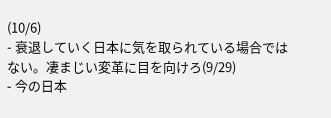(10/6)
- 衰退していく日本に気を取られている場合ではない。凄まじい変革に目を向けろ(9/29)
- 今の日本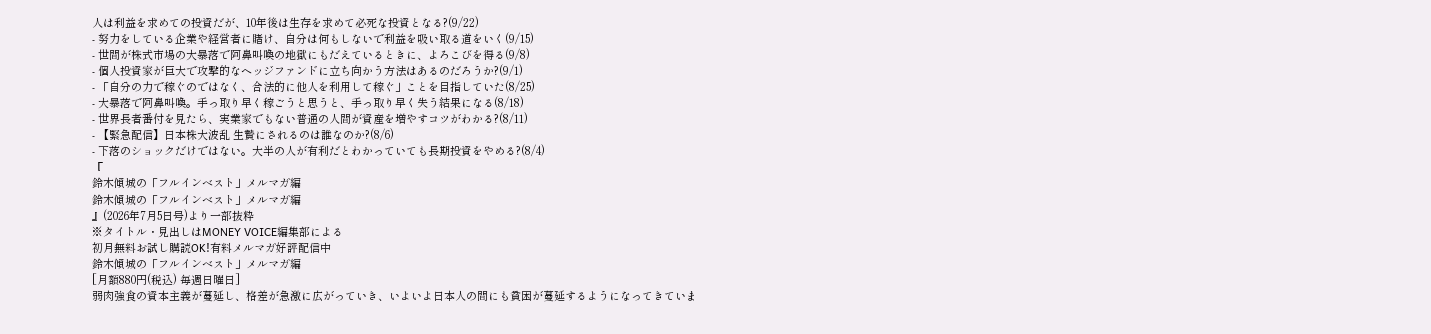人は利益を求めての投資だが、10年後は生存を求めて必死な投資となる?(9/22)
- 努力をしている企業や経営者に賭け、自分は何もしないで利益を吸い取る道をいく(9/15)
- 世間が株式市場の大暴落で阿鼻叫喚の地獄にもだえているときに、よろこびを得る(9/8)
- 個人投資家が巨大で攻撃的なヘッジファンドに立ち向かう方法はあるのだろうか?(9/1)
- 「自分の力で稼ぐのではなく、合法的に他人を利用して稼ぐ」ことを目指していた(8/25)
- 大暴落で阿鼻叫喚。手っ取り早く稼ごうと思うと、手っ取り早く失う結果になる(8/18)
- 世界長者番付を見たら、実業家でもない普通の人間が資産を増やすコツがわかる?(8/11)
- 【緊急配信】日本株大波乱 生贄にされるのは誰なのか?(8/6)
- 下落のショックだけではない。大半の人が有利だとわかっていても長期投資をやめる?(8/4)
『
鈴木傾城の「フルインベスト」メルマガ編
鈴木傾城の「フルインベスト」メルマガ編
』(2026年7月5日号)より一部抜粋
※タイトル・見出しはMONEY VOICE編集部による
初月無料お試し購読OK!有料メルマガ好評配信中
鈴木傾城の「フルインベスト」メルマガ編
[月額880円(税込) 毎週日曜日]
弱肉強食の資本主義が蔓延し、格差が急激に広がっていき、いよいよ日本人の間にも貧困が蔓延するようになってきていま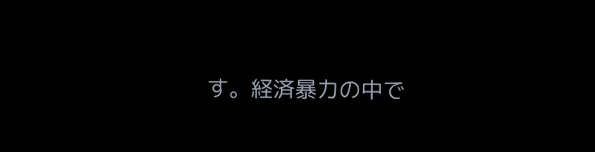す。経済暴力の中で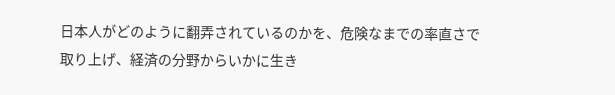日本人がどのように翻弄されているのかを、危険なまでの率直さで取り上げ、経済の分野からいかに生き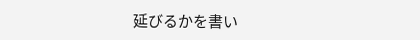延びるかを書い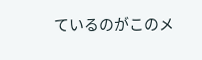ているのがこのメ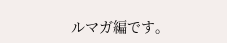ルマガ編です。